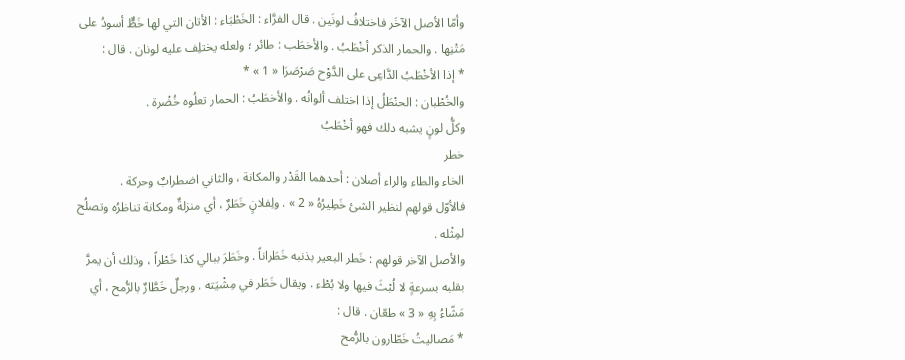وأمّا الأصل الآخَر فاختلافُ لونَين . قال الفرَّاء : الخَطْبَاء : الأتان التي لها خَطٌّ أسودُ على مَتْنِها . والحمار الذكر أخْطَبُ . والأخطَب : طائر ؛ ولعله يختلِف عليه لونان . قال :
* إذا الأخْطَبُ الدَّاعِى على الدَّوْح صَرْصَرَا « 1 » *
والخُطْبان : الحنْطَلُ إذا اختلف ألوانُه . والأخطَبُ : الحمار تعلُوه خُضْرة .
وكلُّ لونٍ يشبه دلك فهو أخْطَبُ
خطر
الخاء والطاء والراء أصلان : أحدهما القَدْر والمكانة ، والثاني اضطرابٌ وحركة .
فالأوّل قولهم لنظير الشئ خَطِيرُهُ « 2 » . ولِفلانٍ خَطَرٌ ، أي منزلةٌ ومكانة تناظرُه وتصلُح لمِثْله .
والأصل الآخر قولهم : خَطر البعير بذنبه خَطَراناً . وخَطَرَ ببالي كذا خَطْراً ، وذلك أن يمرَّ بقلبه بسرعةٍ لا لُبْثَ فيها ولا بُطْء . ويقال خَطَر في مِشْيَته . ورجلٌ خَطَّارٌ بالرُّمح ، أي مَشّاءُ بِهِ « 3 » طعّان . قال :
* مَصاليتُ خَطّارون بالرُّمح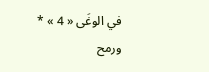في الوغَى « 4 » *
ورمح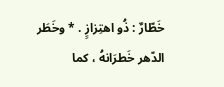خَطّارٌ : ذُو اهتِزازٍ . * وخَطَر الدّهر خَطرَانهُ ، كما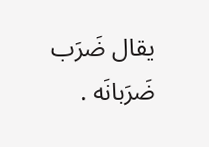يقال ضَرَب ضَرَبانَه .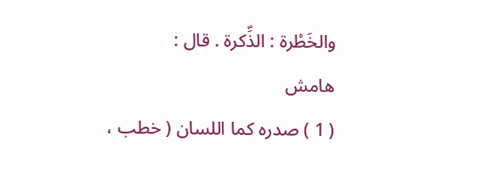والخَطْرة : الذِّكرة . قال :
هامش
( 1 ) صدره كما اللسان ( خطب ،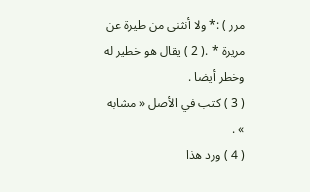مرر ) :* ولا أنثنى من طيرة عن مريرة * .( 2 ) يقال هو خطير له وخطر أيضا .
( 3 ) كتب في الأصل « مشابه » .
( 4 ) ورد هذا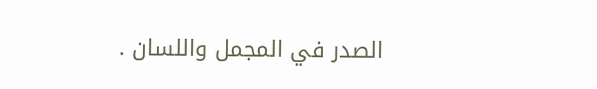الصدر في المجمل واللسان .